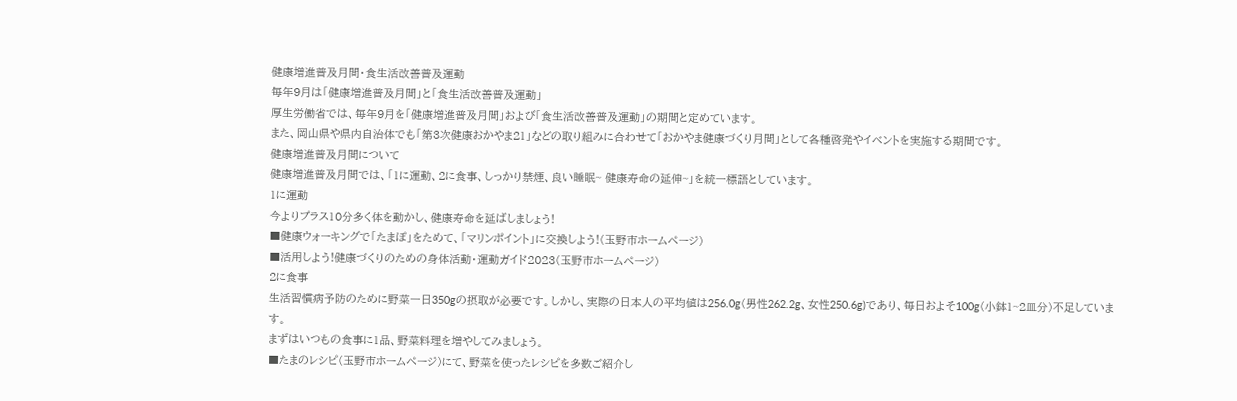健康増進普及月間・食生活改善普及運動
毎年9月は「健康増進普及月間」と「食生活改善普及運動」
厚生労働省では、毎年9月を「健康増進普及月間」および「食生活改善普及運動」の期間と定めています。
また、岡山県や県内自治体でも「第3次健康おかやま21」などの取り組みに合わせて「おかやま健康づくり月間」として各種啓発やイベントを実施する期間です。
健康増進普及月間について
健康増進普及月間では、「1に運動、2に食事、しっかり禁煙、良い睡眠~ 健康寿命の延伸~」を統一標語としています。
1に運動
今よりプラス10分多く体を動かし、健康寿命を延ばしましょう!
■健康ウォーキングで「たまぽ」をためて、「マリンポイント」に交換しよう!(玉野市ホームページ)
■活用しよう!健康づくりのための身体活動・運動ガイド2023(玉野市ホームページ)
2に食事
生活習慣病予防のために野菜一日350gの摂取が必要です。しかし、実際の日本人の平均値は256.0g(男性262.2g、女性250.6g)であり、毎日およそ100g(小鉢1~2皿分)不足しています。
まずはいつもの食事に1品、野菜料理を増やしてみましょう。
■たまのレシピ(玉野市ホームページ)にて、野菜を使ったレシピを多数ご紹介し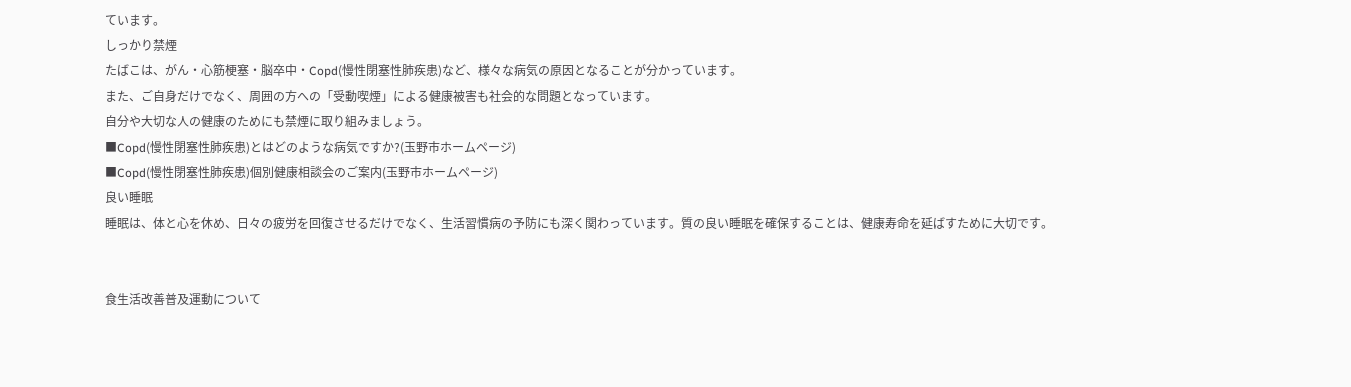ています。
しっかり禁煙
たばこは、がん・心筋梗塞・脳卒中・Copd(慢性閉塞性肺疾患)など、様々な病気の原因となることが分かっています。
また、ご自身だけでなく、周囲の方への「受動喫煙」による健康被害も社会的な問題となっています。
自分や大切な人の健康のためにも禁煙に取り組みましょう。
■Copd(慢性閉塞性肺疾患)とはどのような病気ですか?(玉野市ホームページ)
■Copd(慢性閉塞性肺疾患)個別健康相談会のご案内(玉野市ホームページ)
良い睡眠
睡眠は、体と心を休め、日々の疲労を回復させるだけでなく、生活習慣病の予防にも深く関わっています。質の良い睡眠を確保することは、健康寿命を延ばすために大切です。


食生活改善普及運動について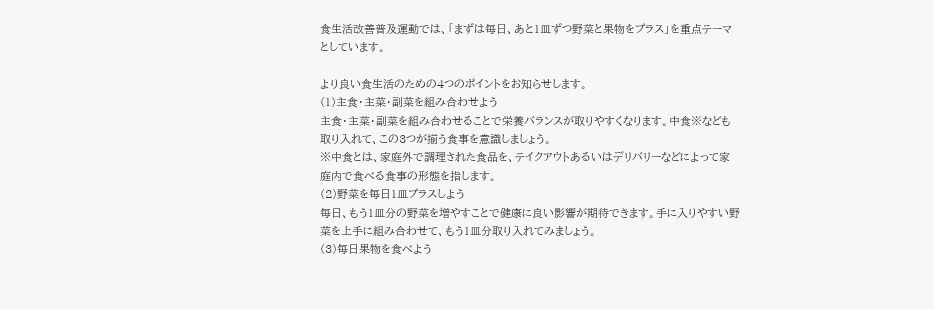食生活改善普及運動では、「まずは毎日、あと1皿ずつ野菜と果物をプラス」を重点テーマとしています。

より良い食生活のための4つのポイントをお知らせします。
(1)主食・主菜・副菜を組み合わせよう
主食・主菜・副菜を組み合わせることで栄養バランスが取りやすくなります。中食※なども取り入れて、この3つが揃う食事を意識しましょう。
※中食とは、家庭外で調理された食品を、テイクアウトあるいはデリバリーなどによって家庭内で食べる食事の形態を指します。
(2)野菜を毎日1皿プラスしよう
毎日、もう1皿分の野菜を増やすことで健康に良い影響が期待できます。手に入りやすい野菜を上手に組み合わせて、もう1皿分取り入れてみましょう。
(3)毎日果物を食べよう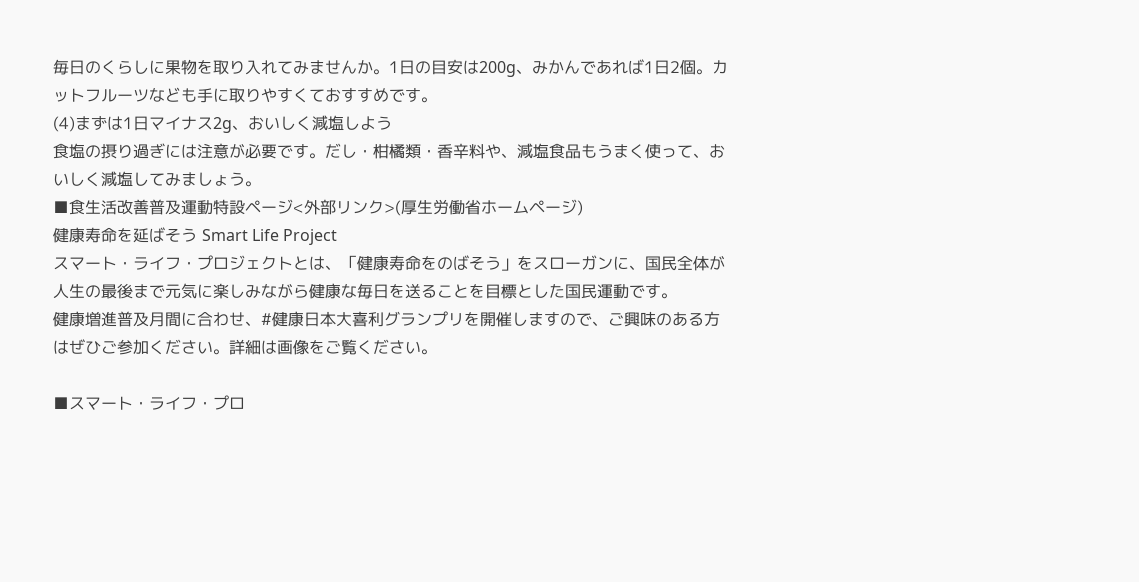毎日のくらしに果物を取り入れてみませんか。1日の目安は200g、みかんであれば1日2個。カットフルーツなども手に取りやすくておすすめです。
(4)まずは1日マイナス2g、おいしく減塩しよう
食塩の摂り過ぎには注意が必要です。だし・柑橘類・香辛料や、減塩食品もうまく使って、おいしく減塩してみましょう。
■食生活改善普及運動特設ページ<外部リンク>(厚生労働省ホームページ)
健康寿命を延ばそう Smart Life Project
スマート・ライフ・プロジェクトとは、「健康寿命をのばそう」をスローガンに、国民全体が人生の最後まで元気に楽しみながら健康な毎日を送ることを目標とした国民運動です。
健康増進普及月間に合わせ、#健康日本大喜利グランプリを開催しますので、ご興味のある方はぜひご参加ください。詳細は画像をご覧ください。

■スマート・ライフ・プロ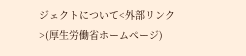ジェクトについて<外部リンク>(厚生労働省ホームページ)